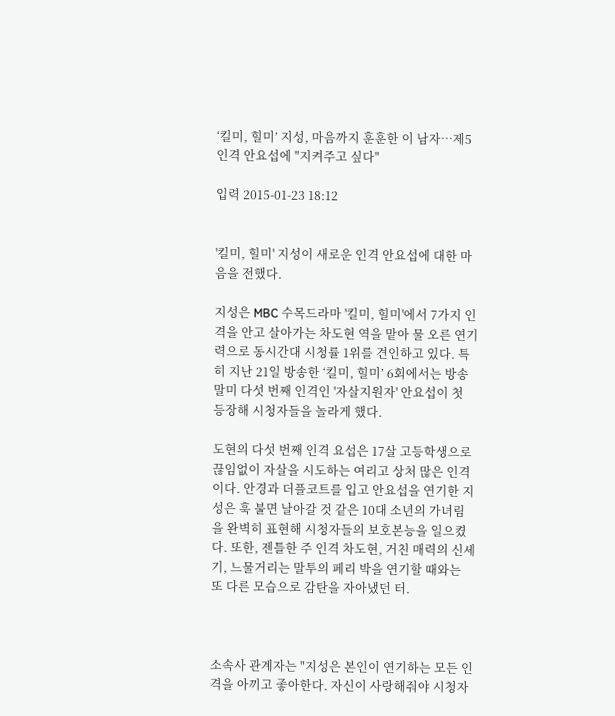‘킬미, 힐미’ 지성, 마음까지 훈훈한 이 남자…제5인격 안요섭에 "지켜주고 싶다"

입력 2015-01-23 18:12


'킬미, 힐미' 지성이 새로운 인격 안요섭에 대한 마음을 전했다.

지성은 MBC 수목드라마 '킬미, 힐미'에서 7가지 인격을 안고 살아가는 차도현 역을 맡아 물 오른 연기력으로 동시간대 시청률 1위를 견인하고 있다. 특히 지난 21일 방송한 ‘킬미, 힐미’ 6회에서는 방송 말미 다섯 번째 인격인 '자살지원자' 안요섭이 첫 등장해 시청자들을 놀라게 했다.

도현의 다섯 번째 인격 요섭은 17살 고등학생으로 끊임없이 자살을 시도하는 여리고 상처 많은 인격이다. 안경과 더플코트를 입고 안요섭을 연기한 지성은 훅 불면 날아갈 것 같은 10대 소년의 가녀림을 완벽히 표현해 시청자들의 보호본능을 일으켰다. 또한, 젠틀한 주 인격 차도현, 거친 매력의 신세기, 느물거리는 말투의 페리 박을 연기할 때와는 또 다른 모습으로 감탄을 자아냈던 터.



소속사 관계자는 "지성은 본인이 연기하는 모든 인격을 아끼고 좋아한다. 자신이 사랑해줘야 시청자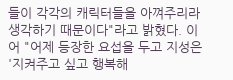들이 각각의 캐릭터들을 아껴주리라 생각하기 때문이다"라고 밝혔다. 이어 "어제 등장한 요섭을 두고 지성은 '지켜주고 싶고 행복해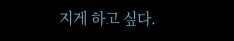지게 하고 싶다.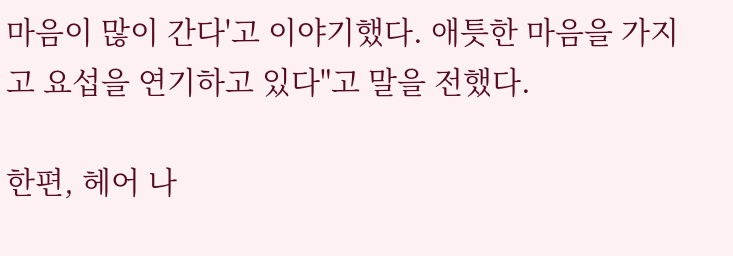마음이 많이 간다'고 이야기했다. 애틋한 마음을 가지고 요섭을 연기하고 있다"고 말을 전했다.

한편, 헤어 나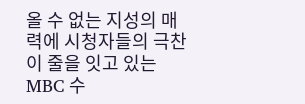올 수 없는 지성의 매력에 시청자들의 극찬이 줄을 잇고 있는 MBC 수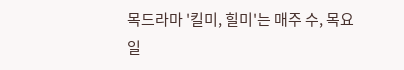목드라마 '킬미, 힐미'는 매주 수, 목요일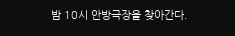밤 10시 안방극장을 찾아간다.